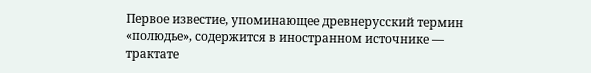Первое известие, упоминающее древнерусский термин «полюдье», содержится в иностранном источнике — трактате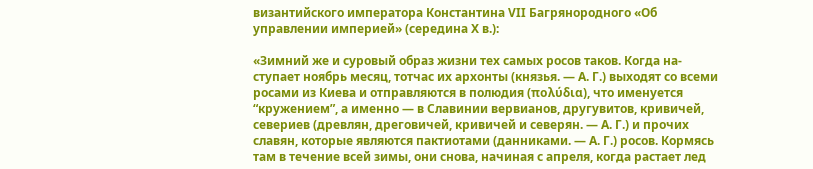византийского императора Константина VII Багрянородного «Об управлении империей» (середина X в.):

«Зимний же и суровый образ жизни тех самых росов таков. Когда на- ступает ноябрь месяц, тотчас их архонты (князья. — А. Г.) выходят со всеми росами из Киева и отправляются в полюдия (πολύδια), что именуется “кружением”, а именно — в Славинии вервианов, другувитов, кривичей, севериев (древлян, дреговичей, кривичей и северян. — А. Г.) и прочих славян, которые являются пактиотами (данниками. — А. Г.) росов. Кормясь там в течение всей зимы, они снова, начиная с апреля, когда растает лед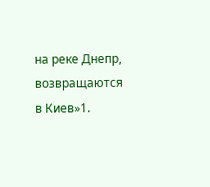на реке Днепр, возвращаются в Киев»1.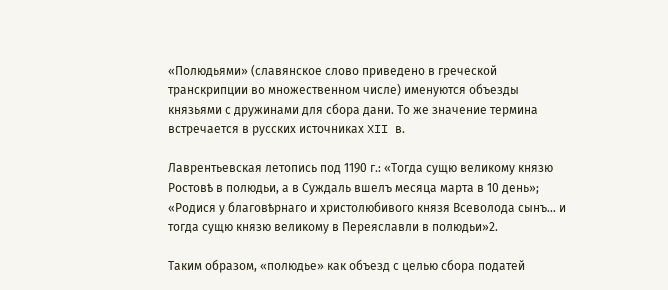«Полюдьями» (славянское слово приведено в греческой транскрипции во множественном числе) именуются объезды князьями с дружинами для сбора дани. То же значение термина встречается в русских источниках XII в.

Лаврентьевская летопись под 1190 г.: «Тогда сущю великому князю Ростовѣ в полюдьи, а в Суждаль вшелъ месяца марта в 10 день»; «Родися у благовѣрнаго и христолюбивого князя Всеволода сынъ… и тогда сущю князю великому в Переяславли в полюдьи»2.

Таким образом, «полюдье» как объезд с целью сбора податей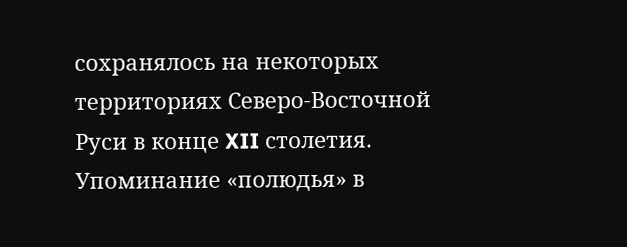сохранялось на некоторых территориях Северо-Восточной Руси в конце XII столетия. Упоминание «полюдья» в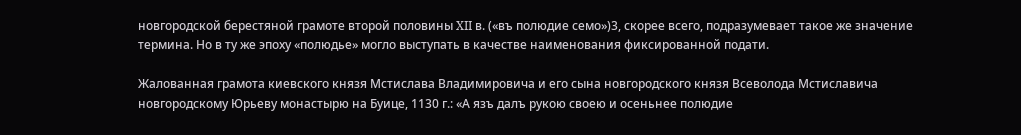новгородской берестяной грамоте второй половины XII в. («въ полюдие семо»)3, скорее всего, подразумевает такое же значение термина. Но в ту же эпоху «полюдье» могло выступать в качестве наименования фиксированной подати.

Жалованная грамота киевского князя Мстислава Владимировича и его сына новгородского князя Всеволода Мстиславича новгородскому Юрьеву монастырю на Буице, 1130 г.: «А язъ далъ рукою своею и осеньнее полюдие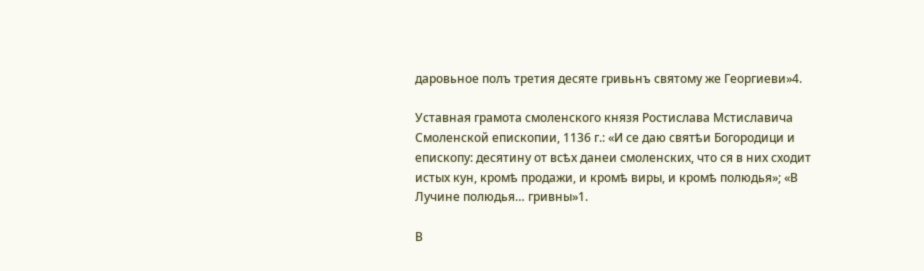даровьное полъ третия десяте гривьнъ святому же Георгиеви»4.

Уставная грамота смоленского князя Ростислава Мстиславича Смоленской епископии, 1136 г.: «И се даю святѣи Богородици и епископу: десятину от всѣх данеи смоленских, что ся в них сходит истых кун, кромѣ продажи, и кромѣ виры, и кромѣ полюдья»; «В Лучине полюдья… гривны»1.

В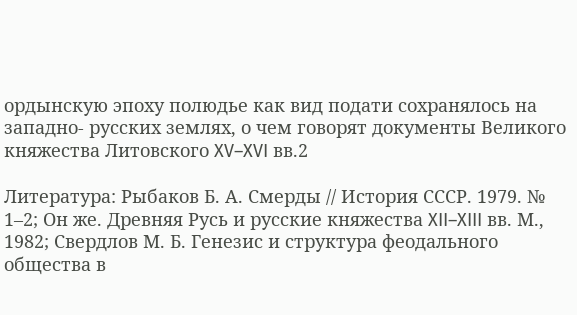ордынскую эпоху полюдье как вид подати сохранялось на западно- русских землях, о чем говорят документы Великого княжества Литовского XV–XVI вв.2

Литература: Рыбаков Б. А. Смерды // История СССР. 1979. № 1–2; Он же. Древняя Русь и русские княжества XII–XIII вв. М., 1982; Свердлов М. Б. Генезис и структура феодального общества в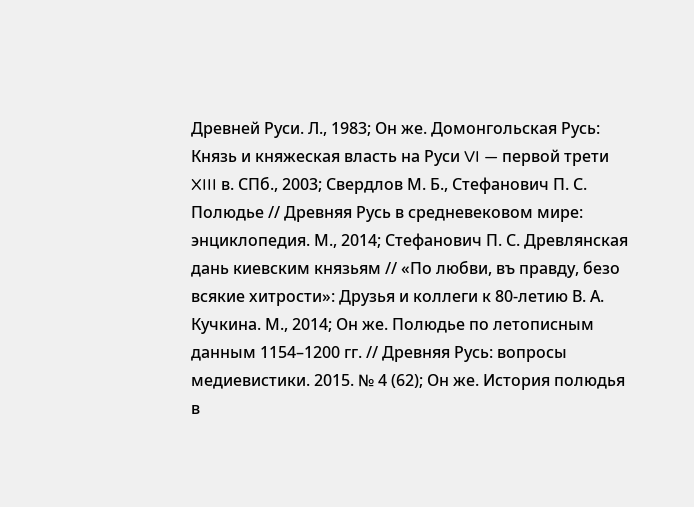Древней Руси. Л., 1983; Он же. Домонгольская Русь: Князь и княжеская власть на Руси VI — первой трети XIII в. СПб., 2003; Свердлов М. Б., Стефанович П. С. Полюдье // Древняя Русь в средневековом мире: энциклопедия. М., 2014; Стефанович П. С. Древлянская дань киевским князьям // «По любви, въ правду, безо всякие хитрости»: Друзья и коллеги к 80-летию В. А. Кучкина. М., 2014; Он же. Полюдье по летописным данным 1154–1200 гг. // Древняя Русь: вопросы медиевистики. 2015. № 4 (62); Он же. История полюдья в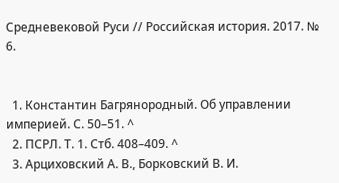Средневековой Руси // Российская история. 2017. № 6.


  1. Константин Багрянородный. Об управлении империей. С. 50–51. ^
  2. ПСРЛ. Т. 1. Стб. 408–409. ^
  3. Арциховский А. В., Борковский В. И.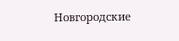Новгородские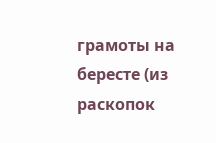грамоты на бересте (из раскопок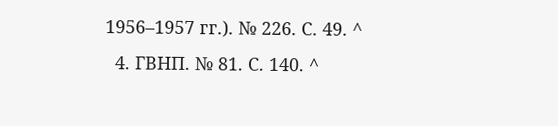1956–1957 гг.). № 226. С. 49. ^
  4. ГВНП. № 81. С. 140. ^